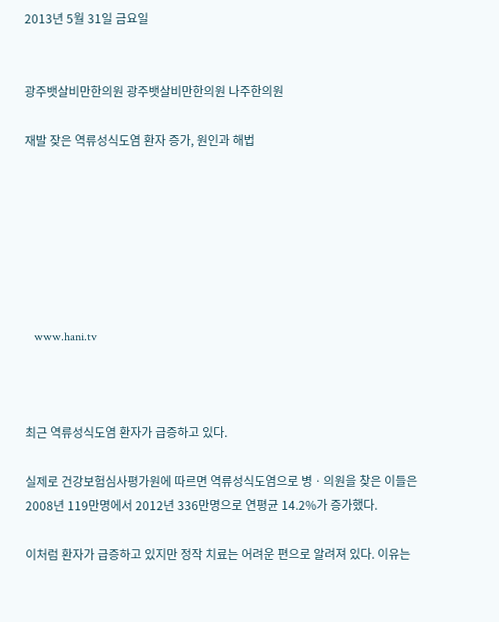2013년 5월 31일 금요일


광주뱃살비만한의원 광주뱃살비만한의원 나주한의원

재발 잦은 역류성식도염 환자 증가, 원인과 해법







   www.hani.tv



최근 역류성식도염 환자가 급증하고 있다.

실제로 건강보험심사평가원에 따르면 역류성식도염으로 병ㆍ의원을 찾은 이들은 2008년 119만명에서 2012년 336만명으로 연평균 14.2%가 증가했다.

이처럼 환자가 급증하고 있지만 정작 치료는 어려운 편으로 알려져 있다. 이유는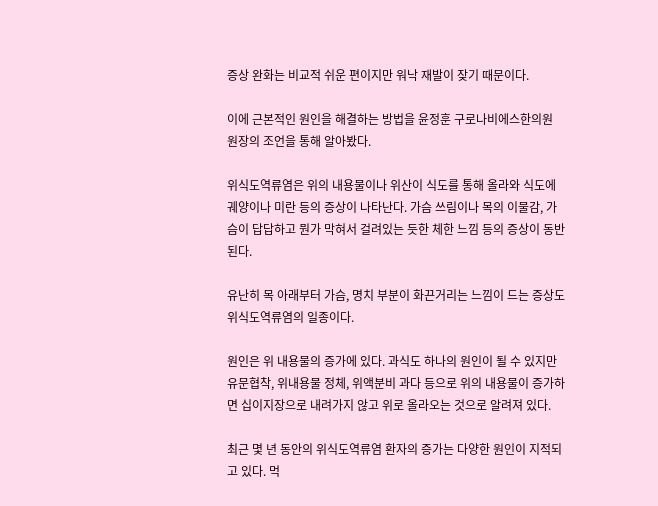증상 완화는 비교적 쉬운 편이지만 워낙 재발이 잦기 때문이다.

이에 근본적인 원인을 해결하는 방법을 윤정훈 구로나비에스한의원 원장의 조언을 통해 알아봤다.

위식도역류염은 위의 내용물이나 위산이 식도를 통해 올라와 식도에 궤양이나 미란 등의 증상이 나타난다. 가슴 쓰림이나 목의 이물감, 가슴이 답답하고 뭔가 막혀서 걸려있는 듯한 체한 느낌 등의 증상이 동반된다.

유난히 목 아래부터 가슴, 명치 부분이 화끈거리는 느낌이 드는 증상도 위식도역류염의 일종이다.

원인은 위 내용물의 증가에 있다. 과식도 하나의 원인이 될 수 있지만 유문협착, 위내용물 정체, 위액분비 과다 등으로 위의 내용물이 증가하면 십이지장으로 내려가지 않고 위로 올라오는 것으로 알려져 있다.

최근 몇 년 동안의 위식도역류염 환자의 증가는 다양한 원인이 지적되고 있다. 먹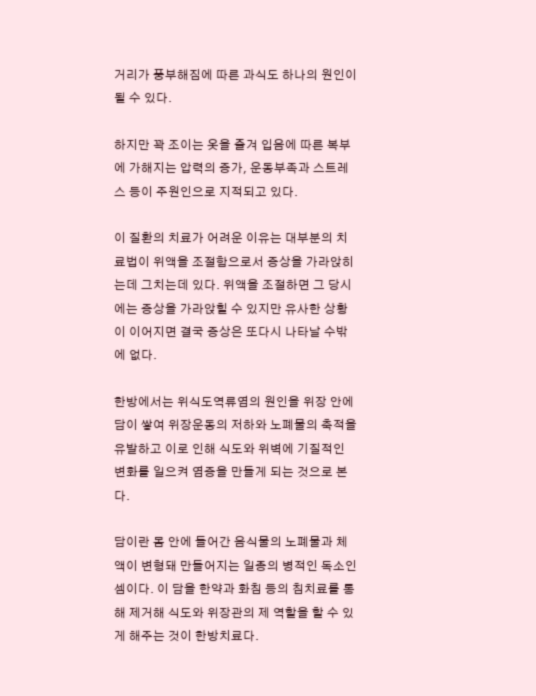거리가 풍부해짐에 따른 과식도 하나의 원인이 될 수 있다.

하지만 꽉 조이는 옷을 즐겨 입음에 따른 복부에 가해지는 압력의 증가, 운동부족과 스트레스 등이 주원인으로 지적되고 있다.

이 질환의 치료가 어려운 이유는 대부분의 치료법이 위액을 조절함으로서 증상을 가라앉히는데 그치는데 있다. 위액을 조절하면 그 당시에는 증상을 가라앉힐 수 있지만 유사한 상황이 이어지면 결국 증상은 또다시 나타날 수밖에 없다.

한방에서는 위식도역류염의 원인을 위장 안에 담이 쌓여 위장운동의 저하와 노폐물의 축적을 유발하고 이로 인해 식도와 위벽에 기질적인 변화를 일으켜 염증을 만들게 되는 것으로 본다.

담이란 몸 안에 들어간 음식물의 노폐물과 체액이 변형돼 만들어지는 일종의 병적인 독소인 셈이다. 이 담을 한약과 화침 등의 침치료를 통해 제거해 식도와 위장관의 제 역할을 할 수 있게 해주는 것이 한방치료다.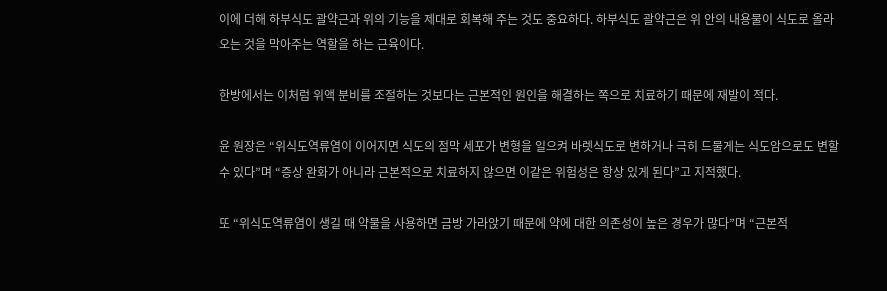이에 더해 하부식도 괄약근과 위의 기능을 제대로 회복해 주는 것도 중요하다. 하부식도 괄약근은 위 안의 내용물이 식도로 올라오는 것을 막아주는 역할을 하는 근육이다.

한방에서는 이처럼 위액 분비를 조절하는 것보다는 근본적인 원인을 해결하는 쪽으로 치료하기 때문에 재발이 적다.

윤 원장은 “위식도역류염이 이어지면 식도의 점막 세포가 변형을 일으켜 바렛식도로 변하거나 극히 드물게는 식도암으로도 변할 수 있다”며 “증상 완화가 아니라 근본적으로 치료하지 않으면 이같은 위험성은 항상 있게 된다”고 지적했다.

또 “위식도역류염이 생길 때 약물을 사용하면 금방 가라앉기 때문에 약에 대한 의존성이 높은 경우가 많다”며 “근본적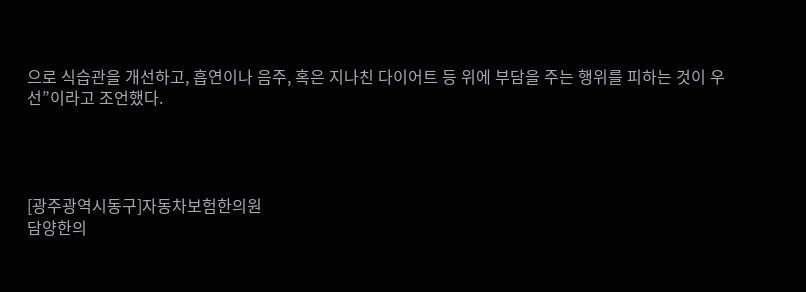으로 식습관을 개선하고, 흡연이나 음주, 혹은 지나친 다이어트 등 위에 부담을 주는 행위를 피하는 것이 우선”이라고 조언했다.




[광주광역시동구]자동차보험한의원
담양한의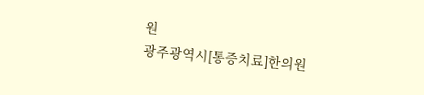원
광주광역시[통증치료]한의원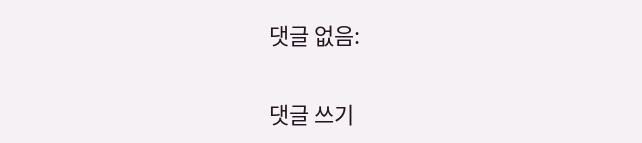댓글 없음:

댓글 쓰기